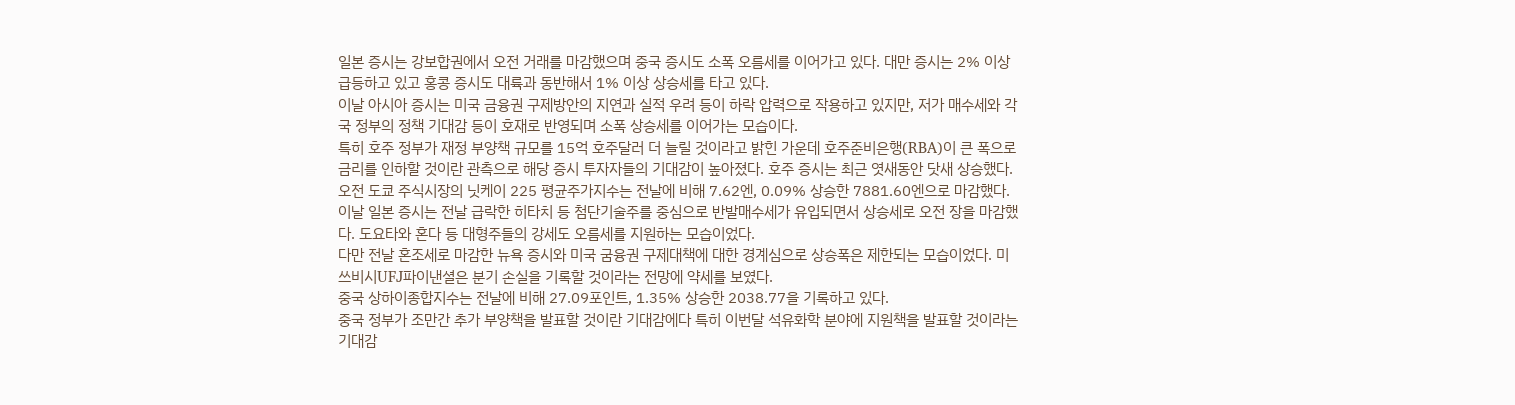일본 증시는 강보합권에서 오전 거래를 마감했으며 중국 증시도 소폭 오름세를 이어가고 있다. 대만 증시는 2% 이상 급등하고 있고 홍콩 증시도 대륙과 동반해서 1% 이상 상승세를 타고 있다.
이날 아시아 증시는 미국 금융권 구제방안의 지연과 실적 우려 등이 하락 압력으로 작용하고 있지만, 저가 매수세와 각국 정부의 정책 기대감 등이 호재로 반영되며 소폭 상승세를 이어가는 모습이다.
특히 호주 정부가 재정 부양책 규모를 15억 호주달러 더 늘릴 것이라고 밝힌 가운데 호주준비은행(RBA)이 큰 폭으로 금리를 인하할 것이란 관측으로 해당 증시 투자자들의 기대감이 높아졌다. 호주 증시는 최근 엿새동안 닷새 상승했다.
오전 도쿄 주식시장의 닛케이 225 평균주가지수는 전날에 비해 7.62엔, 0.09% 상승한 7881.60엔으로 마감했다.
이날 일본 증시는 전날 급락한 히타치 등 첨단기술주를 중심으로 반발매수세가 유입되면서 상승세로 오전 장을 마감했다. 도요타와 혼다 등 대형주들의 강세도 오름세를 지원하는 모습이었다.
다만 전날 혼조세로 마감한 뉴욕 증시와 미국 굼융권 구제대책에 대한 경계심으로 상승폭은 제한되는 모습이었다. 미쓰비시UFJ파이낸셜은 분기 손실을 기록할 것이라는 전망에 약세를 보였다.
중국 상하이종합지수는 전날에 비해 27.09포인트, 1.35% 상승한 2038.77을 기록하고 있다.
중국 정부가 조만간 추가 부양책을 발표할 것이란 기대감에다 특히 이번달 석유화학 분야에 지원책을 발표할 것이라는 기대감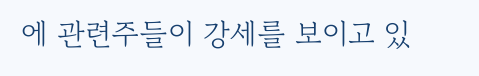에 관련주들이 강세를 보이고 있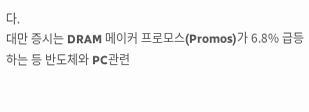다.
대만 증시는 DRAM 메이커 프로모스(Promos)가 6.8% 급등하는 등 반도체와 PC관련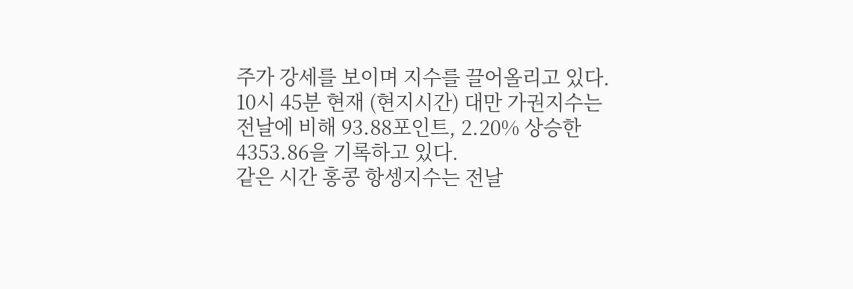주가 강세를 보이며 지수를 끌어올리고 있다.
10시 45분 현재 (현지시간) 대만 가권지수는 전날에 비해 93.88포인트, 2.20% 상승한 4353.86을 기록하고 있다.
같은 시간 홍콩 항셍지수는 전날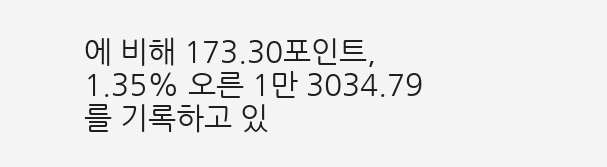에 비해 173.30포인트, 1.35% 오른 1만 3034.79를 기록하고 있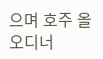으며 호주 올오디너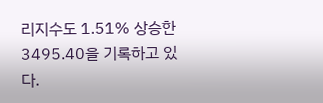리지수도 1.51% 상승한 3495.40을 기록하고 있다.